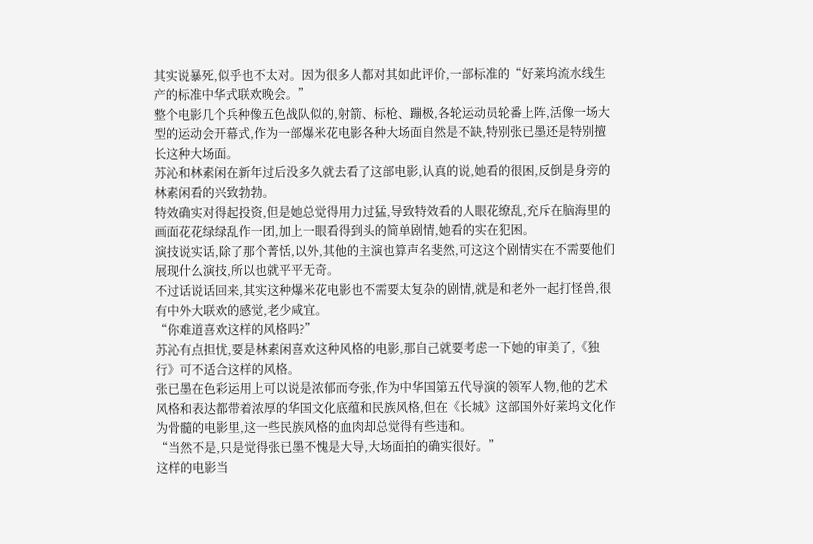其实说暴死,似乎也不太对。因为很多人都对其如此评价,一部标准的“好莱坞流水线生产的标准中华式联欢晚会。”
整个电影几个兵种像五色战队似的,射箭、标枪、蹦极,各轮运动员轮番上阵,活像一场大型的运动会开幕式,作为一部爆米花电影各种大场面自然是不缺,特别张已墨还是特别擅长这种大场面。
苏沁和林素闲在新年过后没多久就去看了这部电影,认真的说,她看的很困,反倒是身旁的林素闲看的兴致勃勃。
特效确实对得起投资,但是她总觉得用力过猛,导致特效看的人眼花缭乱,充斥在脑海里的画面花花绿绿乱作一团,加上一眼看得到头的简单剧情,她看的实在犯困。
演技说实话,除了那个菁恬,以外,其他的主演也算声名斐然,可这这个剧情实在不需要他们展现什么演技,所以也就平平无奇。
不过话说话回来,其实这种爆米花电影也不需要太复杂的剧情,就是和老外一起打怪兽,很有中外大联欢的感觉,老少咸宜。
“你难道喜欢这样的风格吗?”
苏沁有点担忧,要是林素闲喜欢这种风格的电影,那自己就要考虑一下她的审美了,《独行》可不适合这样的风格。
张已墨在色彩运用上可以说是浓郁而夸张,作为中华国第五代导演的领军人物,他的艺术风格和表达都带着浓厚的华国文化底蕴和民族风格,但在《长城》这部国外好莱坞文化作为骨髓的电影里,这一些民族风格的血肉却总觉得有些违和。
“当然不是,只是觉得张已墨不愧是大导,大场面拍的确实很好。”
这样的电影当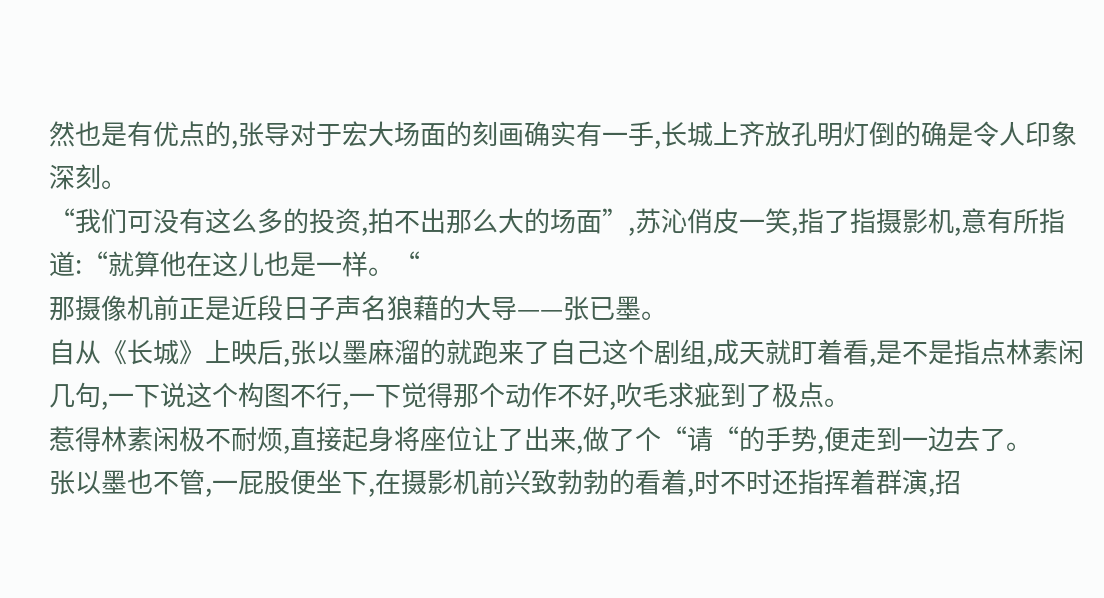然也是有优点的,张导对于宏大场面的刻画确实有一手,长城上齐放孔明灯倒的确是令人印象深刻。
“我们可没有这么多的投资,拍不出那么大的场面”,苏沁俏皮一笑,指了指摄影机,意有所指道:“就算他在这儿也是一样。“
那摄像机前正是近段日子声名狼藉的大导——张已墨。
自从《长城》上映后,张以墨麻溜的就跑来了自己这个剧组,成天就盯着看,是不是指点林素闲几句,一下说这个构图不行,一下觉得那个动作不好,吹毛求疵到了极点。
惹得林素闲极不耐烦,直接起身将座位让了出来,做了个“请“的手势,便走到一边去了。
张以墨也不管,一屁股便坐下,在摄影机前兴致勃勃的看着,时不时还指挥着群演,招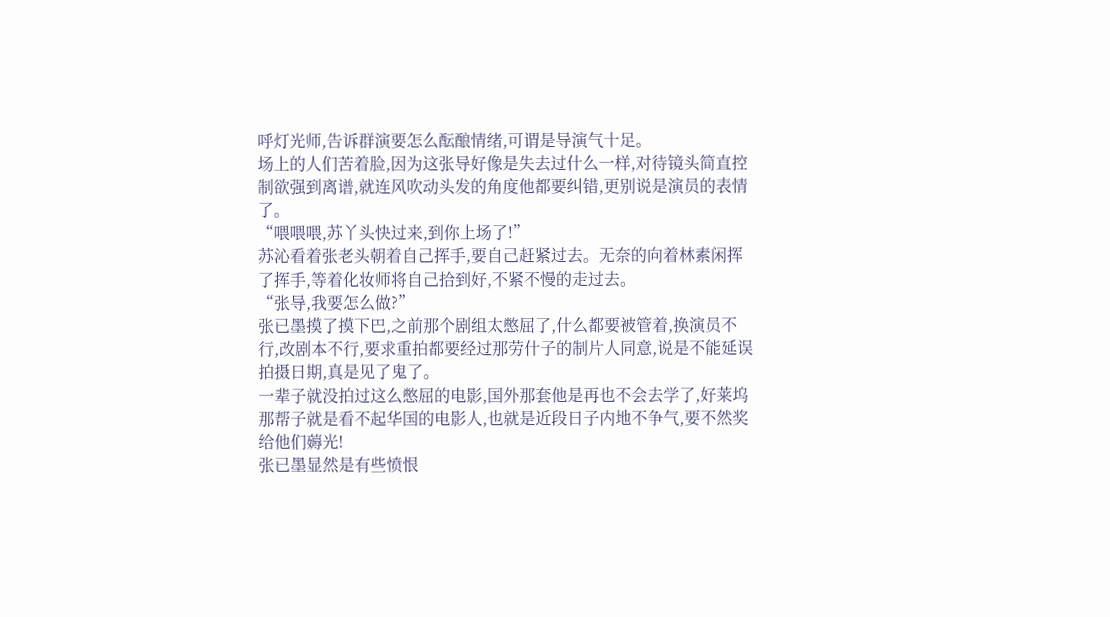呼灯光师,告诉群演要怎么酝酿情绪,可谓是导演气十足。
场上的人们苦着脸,因为这张导好像是失去过什么一样,对待镜头简直控制欲强到离谱,就连风吹动头发的角度他都要纠错,更别说是演员的表情了。
“喂喂喂,苏丫头快过来,到你上场了!”
苏沁看着张老头朝着自己挥手,要自己赶紧过去。无奈的向着林素闲挥了挥手,等着化妆师将自己拾到好,不紧不慢的走过去。
“张导,我要怎么做?”
张已墨摸了摸下巴,之前那个剧组太憋屈了,什么都要被管着,换演员不行,改剧本不行,要求重拍都要经过那劳什子的制片人同意,说是不能延误拍摄日期,真是见了鬼了。
一辈子就没拍过这么憋屈的电影,国外那套他是再也不会去学了,好莱坞那帮子就是看不起华国的电影人,也就是近段日子内地不争气,要不然奖给他们薅光!
张已墨显然是有些愤恨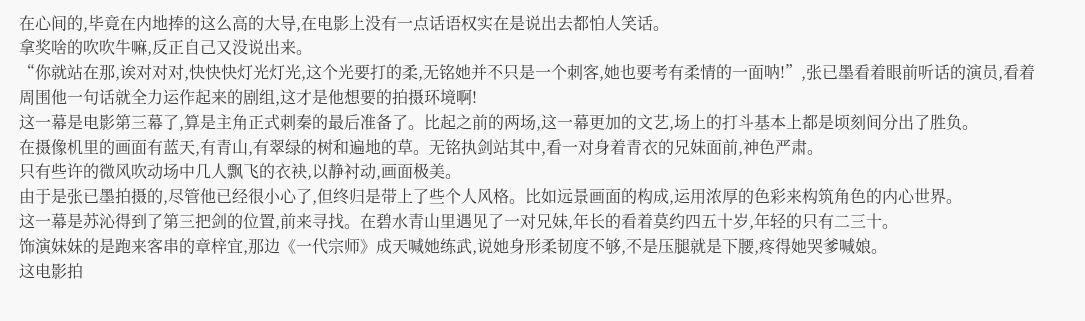在心间的,毕竟在内地捧的这么高的大导,在电影上没有一点话语权实在是说出去都怕人笑话。
拿奖啥的吹吹牛嘛,反正自己又没说出来。
“你就站在那,诶对对对,快快快灯光灯光,这个光要打的柔,无铭她并不只是一个刺客,她也要考有柔情的一面呐!”,张已墨看着眼前听话的演员,看着周围他一句话就全力运作起来的剧组,这才是他想要的拍摄环境啊!
这一幕是电影第三幕了,算是主角正式刺秦的最后准备了。比起之前的两场,这一幕更加的文艺,场上的打斗基本上都是顷刻间分出了胜负。
在摄像机里的画面有蓝天,有青山,有翠绿的树和遍地的草。无铭执剑站其中,看一对身着青衣的兄妹面前,神色严肃。
只有些许的微风吹动场中几人飘飞的衣袂,以静衬动,画面极美。
由于是张已墨拍摄的,尽管他已经很小心了,但终归是带上了些个人风格。比如远景画面的构成,运用浓厚的色彩来构筑角色的内心世界。
这一幕是苏沁得到了第三把剑的位置,前来寻找。在碧水青山里遇见了一对兄妹,年长的看着莫约四五十岁,年轻的只有二三十。
饰演妹妹的是跑来客串的章梓宜,那边《一代宗师》成天喊她练武,说她身形柔韧度不够,不是压腿就是下腰,疼得她哭爹喊娘。
这电影拍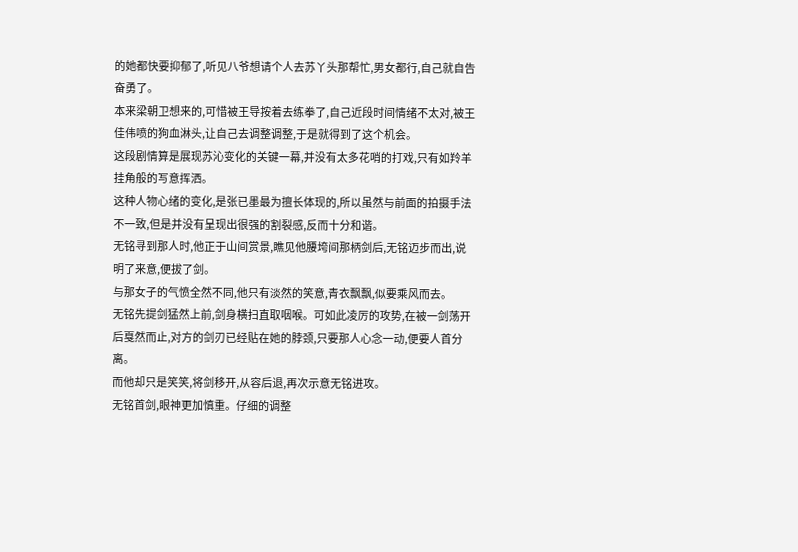的她都快要抑郁了,听见八爷想请个人去苏丫头那帮忙,男女都行,自己就自告奋勇了。
本来梁朝卫想来的,可惜被王导按着去练拳了,自己近段时间情绪不太对,被王佳伟喷的狗血淋头,让自己去调整调整,于是就得到了这个机会。
这段剧情算是展现苏沁变化的关键一幕,并没有太多花哨的打戏,只有如羚羊挂角般的写意挥洒。
这种人物心绪的变化,是张已墨最为擅长体现的,所以虽然与前面的拍摄手法不一致,但是并没有呈现出很强的割裂感,反而十分和谐。
无铭寻到那人时,他正于山间赏景,瞧见他腰垮间那柄剑后,无铭迈步而出,说明了来意,便拔了剑。
与那女子的气愤全然不同,他只有淡然的笑意,青衣飘飘,似要乘风而去。
无铭先提剑猛然上前,剑身横扫直取咽喉。可如此凌厉的攻势,在被一剑荡开后戛然而止,对方的剑刃已经贴在她的脖颈,只要那人心念一动,便要人首分离。
而他却只是笑笑,将剑移开,从容后退,再次示意无铭进攻。
无铭首剑,眼神更加慎重。仔细的调整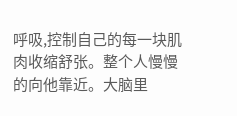呼吸,控制自己的每一块肌肉收缩舒张。整个人慢慢的向他靠近。大脑里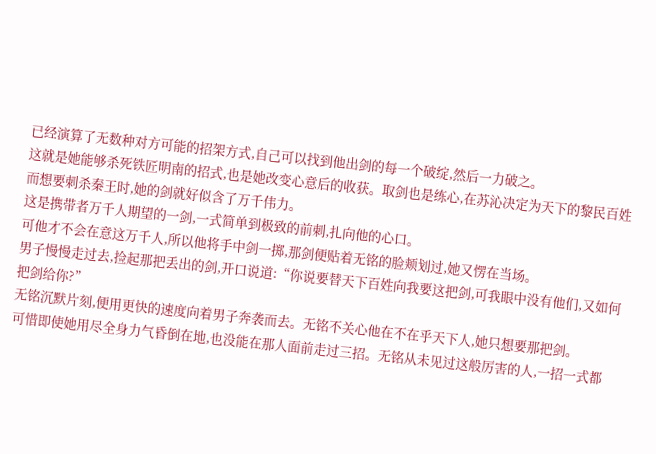已经演算了无数种对方可能的招架方式,自己可以找到他出剑的每一个破绽,然后一力破之。
这就是她能够杀死铁匠明南的招式,也是她改变心意后的收获。取剑也是练心,在苏沁决定为天下的黎民百姓而想要刺杀秦王时,她的剑就好似含了万千伟力。
这是携带者万千人期望的一剑,一式简单到极致的前刺,扎向他的心口。
可他才不会在意这万千人,所以他将手中剑一掷,那剑便贴着无铭的脸颊划过,她又愣在当场。
男子慢慢走过去,捡起那把丢出的剑,开口说道:“你说要替天下百姓向我要这把剑,可我眼中没有他们,又如何把剑给你?”
无铭沉默片刻,便用更快的速度向着男子奔袭而去。无铭不关心他在不在乎天下人,她只想要那把剑。
可惜即使她用尽全身力气昏倒在地,也没能在那人面前走过三招。无铭从未见过这般厉害的人,一招一式都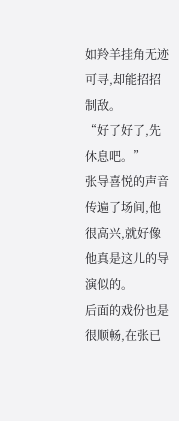如羚羊挂角无迹可寻,却能招招制敌。
“好了好了,先休息吧。”
张导喜悦的声音传遍了场间,他很高兴,就好像他真是这儿的导演似的。
后面的戏份也是很顺畅,在张已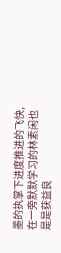墨的执掌下进度推进的飞快,在一旁默默学习的林素闲也是是获益良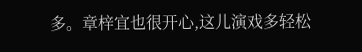多。章梓宜也很开心,这儿演戏多轻松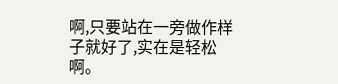啊,只要站在一旁做作样子就好了,实在是轻松啊。